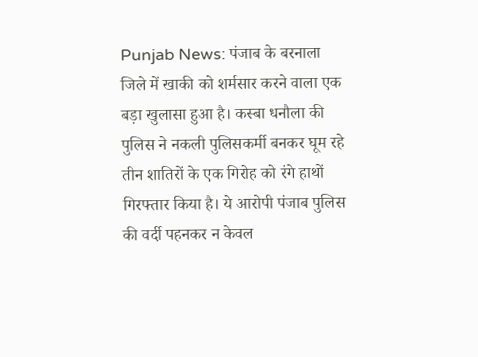Punjab News: पंजाब के बरनाला जिले में खाकी को शर्मसार करने वाला एक बड़ा खुलासा हुआ है। कस्बा धनौला की पुलिस ने नकली पुलिसकर्मी बनकर घूम रहे तीन शातिरों के एक गिरोह को रंगे हाथों गिरफ्तार किया है। ये आरोपी पंजाब पुलिस की वर्दी पहनकर न केवल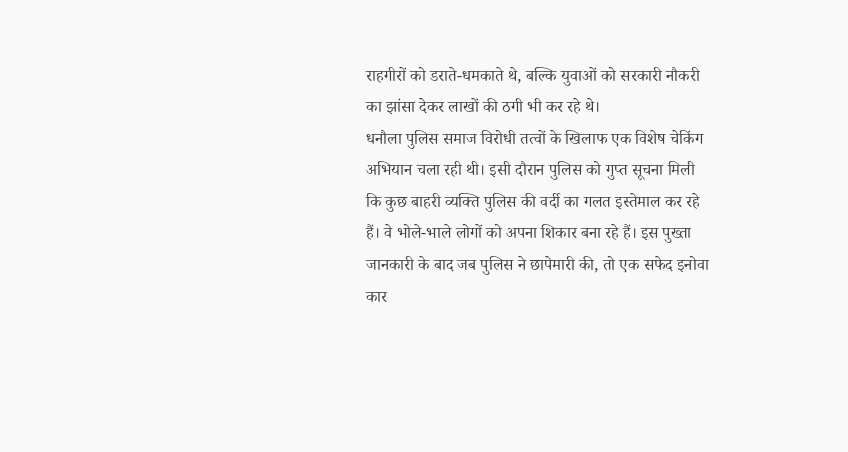राहगीरों को डराते-धमकाते थे, बल्कि युवाओं को सरकारी नौकरी का झांसा देकर लाखों की ठगी भी कर रहे थे।
धनौला पुलिस समाज विरोधी तत्वों के खिलाफ एक विशेष चेकिंग अभियान चला रही थी। इसी दौरान पुलिस को गुप्त सूचना मिली कि कुछ बाहरी व्यक्ति पुलिस की वर्दी का गलत इस्तेमाल कर रहे हैं। वे भोले-भाले लोगों को अपना शिकार बना रहे हैं। इस पुख्ता जानकारी के बाद जब पुलिस ने छापेमारी की, तो एक सफेद इनोवा कार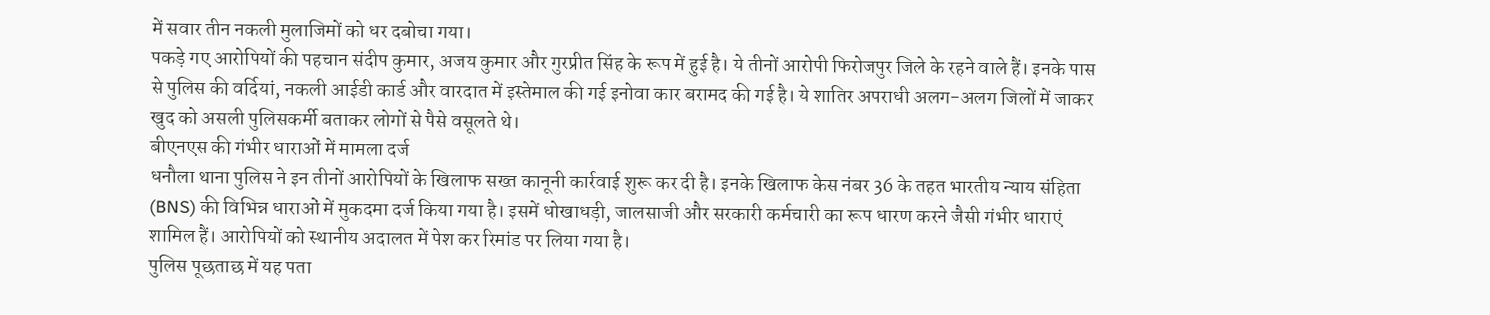में सवार तीन नकली मुलाजिमों को धर दबोचा गया।
पकड़े गए आरोपियों की पहचान संदीप कुमार, अजय कुमार और गुरप्रीत सिंह के रूप में हुई है। ये तीनों आरोपी फिरोजपुर जिले के रहने वाले हैं। इनके पास से पुलिस की वर्दियां, नकली आईडी कार्ड और वारदात में इस्तेमाल की गई इनोवा कार बरामद की गई है। ये शातिर अपराधी अलग-अलग जिलों में जाकर खुद को असली पुलिसकर्मी बताकर लोगों से पैसे वसूलते थे।
बीएनएस की गंभीर धाराओं में मामला दर्ज
धनौला थाना पुलिस ने इन तीनों आरोपियों के खिलाफ सख्त कानूनी कार्रवाई शुरू कर दी है। इनके खिलाफ केस नंबर 36 के तहत भारतीय न्याय संहिता (BNS) की विभिन्न धाराओं में मुकदमा दर्ज किया गया है। इसमें धोखाधड़ी, जालसाजी और सरकारी कर्मचारी का रूप धारण करने जैसी गंभीर धाराएं शामिल हैं। आरोपियों को स्थानीय अदालत में पेश कर रिमांड पर लिया गया है।
पुलिस पूछताछ में यह पता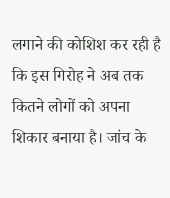लगाने की कोशिश कर रही है कि इस गिरोह ने अब तक कितने लोगों को अपना शिकार बनाया है। जांच के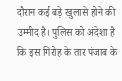दौरान कई बड़े खुलासे होने की उम्मीद है। पुलिस को अंदेशा है कि इस गिरोह के तार पंजाब के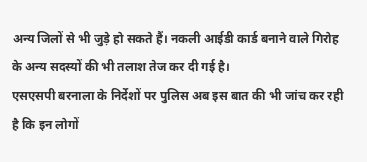अन्य जिलों से भी जुड़े हो सकते हैं। नकली आईडी कार्ड बनाने वाले गिरोह के अन्य सदस्यों की भी तलाश तेज कर दी गई है।
एसएसपी बरनाला के निर्देशों पर पुलिस अब इस बात की भी जांच कर रही है कि इन लोगों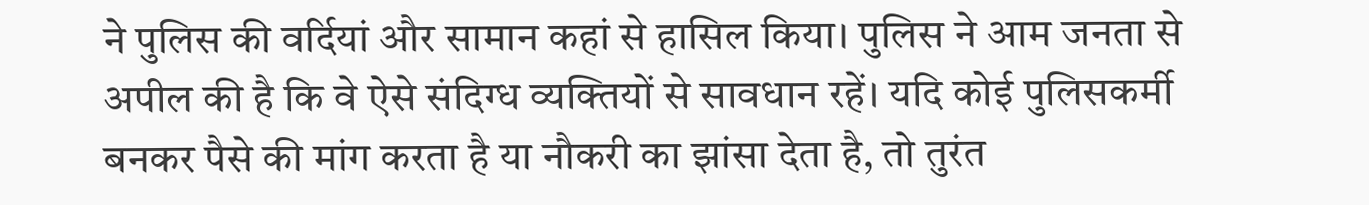ने पुलिस की वर्दियां और सामान कहां से हासिल किया। पुलिस ने आम जनता से अपील की है कि वे ऐसे संदिग्ध व्यक्तियों से सावधान रहें। यदि कोई पुलिसकर्मी बनकर पैसे की मांग करता है या नौकरी का झांसा देता है, तो तुरंत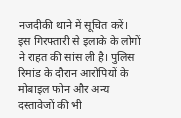नजदीकी थाने में सूचित करें।
इस गिरफ्तारी से इलाके के लोगों ने राहत की सांस ली है। पुलिस रिमांड के दौरान आरोपियों के मोबाइल फोन और अन्य दस्तावेजों की भी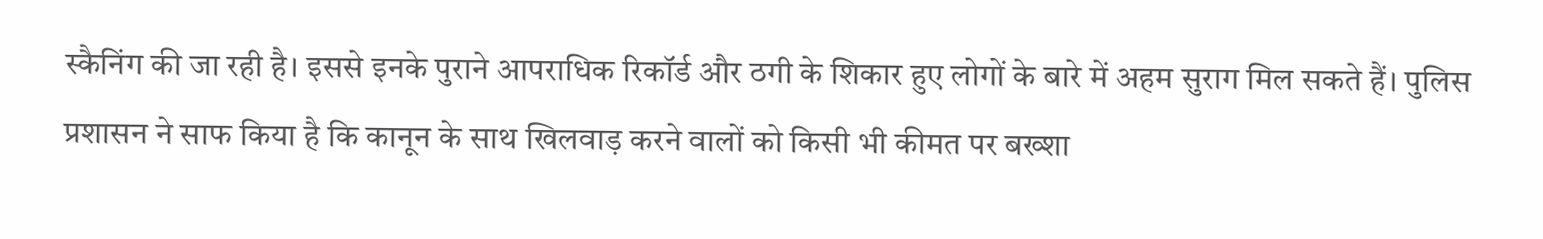स्कैनिंग की जा रही है। इससे इनके पुराने आपराधिक रिकॉर्ड और ठगी के शिकार हुए लोगों के बारे में अहम सुराग मिल सकते हैं। पुलिस प्रशासन ने साफ किया है कि कानून के साथ खिलवाड़ करने वालों को किसी भी कीमत पर बख्शा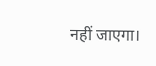नहीं जाएगा।